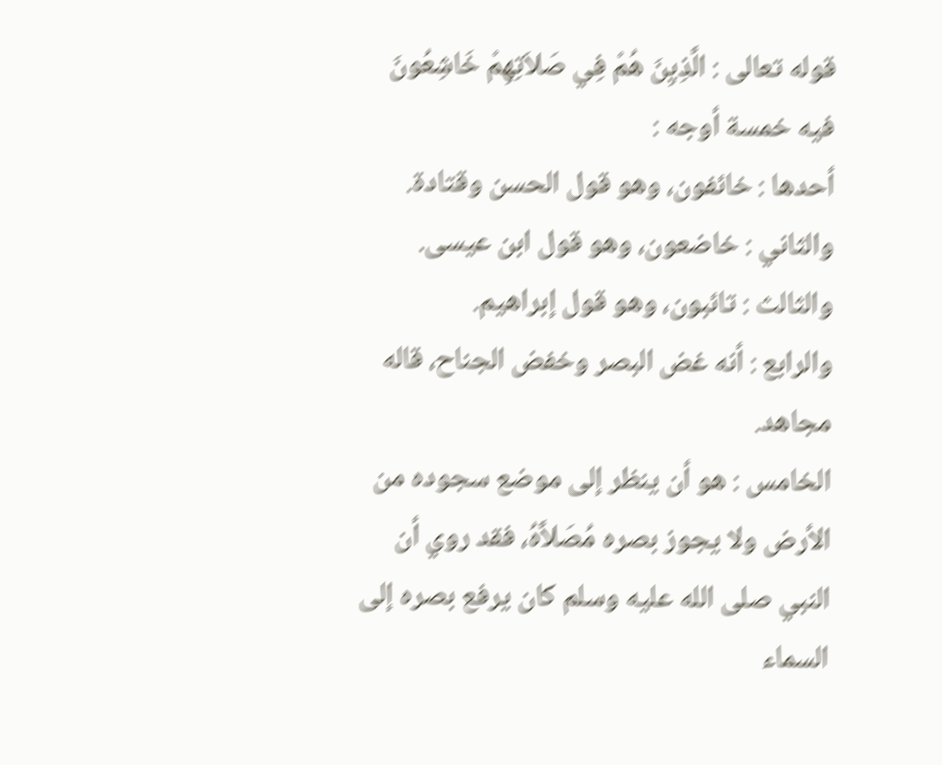قوله تعالى : الَّذِيِنَ هُمْ فِي صَلاَتِهِمْ خَاشِعُونَ فيه خمسة أوجه :
أحدها : خائفون، وهو قول الحسن وقتادة.
والثاني : خاضعون، وهو قول ابن عيسى.
والثالث : تائبون، وهو قول إبراهيم.
والرابع : أنه غض البصر وخفض الجناح، قاله مجاهد.
الخامس : هو أن ينظر إلى موضع سجوده من الأرض ولا يجوز بصره مُصَلاَّهُ، فقد روي أن النبي صلى الله عليه وسلم كان يرفع بصره إلى السماء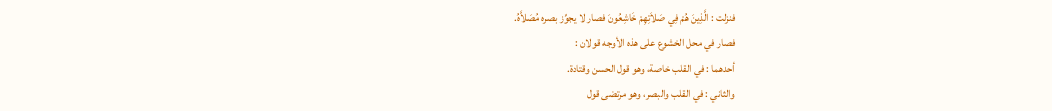فنزلت : الَّذِينَ هُمْ فِي صَلاَتِهِمْ خَاشِعُونَ فصار لا يجوِّز بصره مُصَلاَّهُ.
فصار في محل الخشوع على هذه الأوجه قولان :
أحدهما : في القلب خاصة، وهو قول الحسن وقتادة.
والثاني : في القلب والبصر، وهو مرتضى قول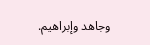وجاهد وإبراهيم.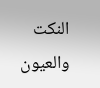النكت والعيون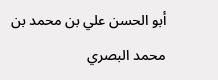أبو الحسن علي بن محمد بن محمد البصري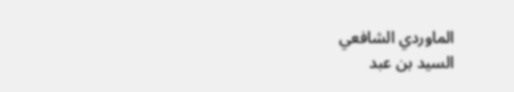الماوردي الشافعي
السيد بن عبد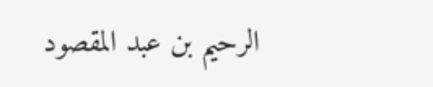الرحيم بن عبد المقصود